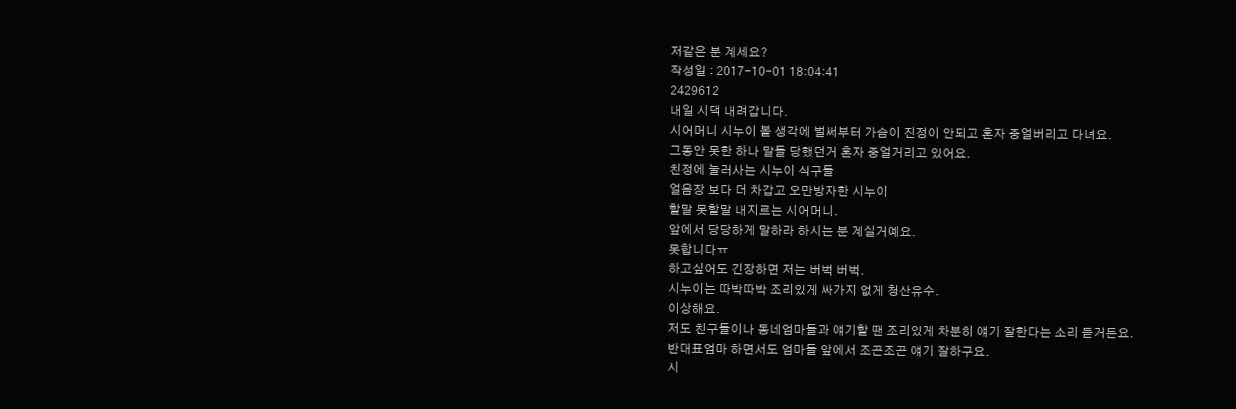저같은 분 계세요?
작성일 : 2017-10-01 18:04:41
2429612
내일 시댁 내려갑니다.
시어머니 시누이 볼 생각에 벌써부터 가슴이 진정이 안되고 혼자 중얼버리고 다녀요.
그동안 못한 하나 말들 당했던거 혼자 중얼거리고 있어요.
친정에 눌러사는 시누이 식구들
얼음장 보다 더 차갑고 오만방자한 시누이
할말 못할말 내지르는 시어머니.
앞에서 당당하게 말하라 하시는 분 계실거예요.
못합니다ㅠ
하고싶어도 긴장하면 저는 버벅 버벅.
시누이는 따박따박 조리있게 싸가지 없게 청산유수.
이상해요.
저도 친구들이나 동네엄마들과 얘기할 땐 조리있게 차분히 얘기 잘한다는 소리 듣거든요.
반대표엄마 하면서도 엄마들 앞에서 조곤조곤 얘기 잘하구요.
시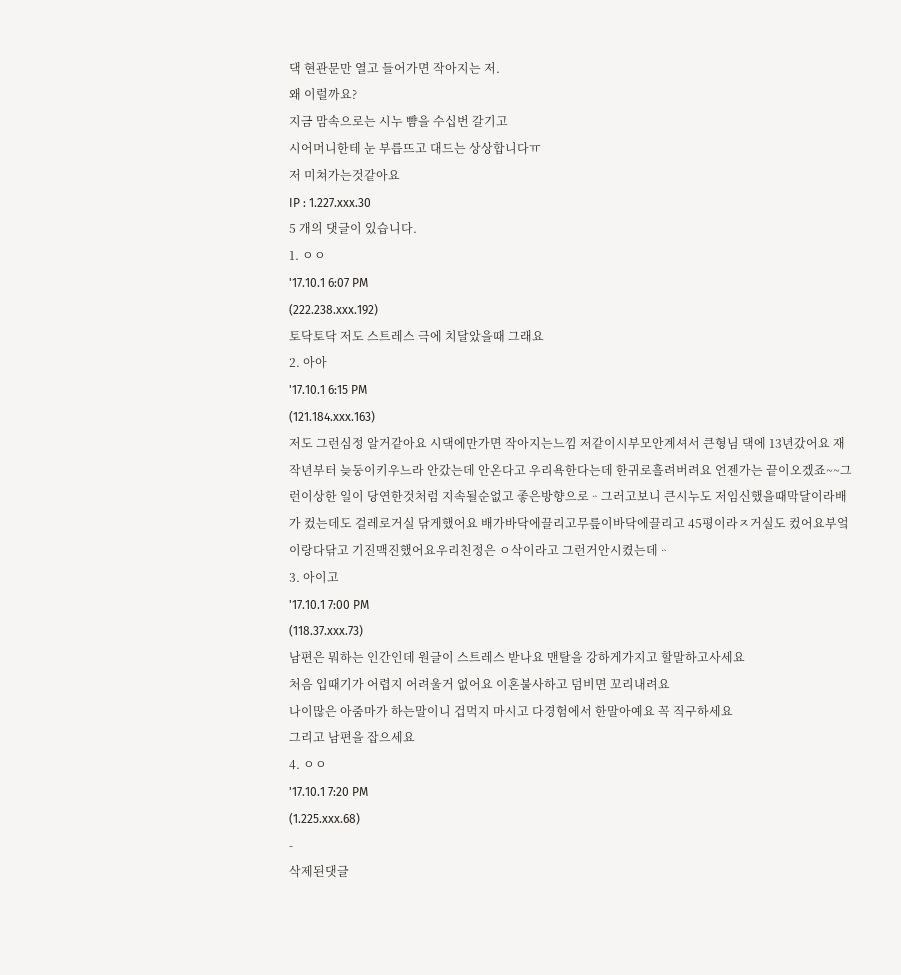댁 현관문만 열고 들어가면 작아지는 저.
왜 이럴까요?
지금 맘속으로는 시누 뺨을 수십번 갈기고
시어머니한테 눈 부릅뜨고 대드는 상상합니다ㅠ
저 미쳐가는것같아요
IP : 1.227.xxx.30
5 개의 댓글이 있습니다.
1. ㅇㅇ
'17.10.1 6:07 PM
(222.238.xxx.192)
토닥토닥 저도 스트레스 극에 치달았을때 그래요
2. 아아
'17.10.1 6:15 PM
(121.184.xxx.163)
저도 그런심정 알거같아요 시댁에만가면 작아지는느낌 저같이시부모안계셔서 큰형님 댁에 13년갔어요 재작년부터 늦둥이키우느라 안갔는데 안온다고 우리욕한다는데 한귀로흘려버려요 언젠가는 끝이오겠죠~~그런이상한 일이 당연한것처럼 지속될순없고 좋은방향으로ᆢ그러고보니 큰시누도 저임신했을때막달이라배가 컸는데도 걸레로거실 닦게했어요 배가바닥에끌리고무릎이바닥에끌리고 45평이라ㅈ거실도 컸어요부엌이랑다닦고 기진맥진했어요우리친정은 ㅇ삭이라고 그런거안시켰는데ᆢ
3. 아이고
'17.10.1 7:00 PM
(118.37.xxx.73)
남편은 뭐하는 인간인데 원글이 스트레스 받나요 맨탈을 강하게가지고 할말하고사세요
처음 입때기가 어렵지 어려울거 없어요 이혼불사하고 덤비면 꼬리내려요
나이많은 아줌마가 하는말이니 겁먹지 마시고 다경험에서 한말아예요 꼭 직구하세요
그리고 남편을 잡으세요
4. ㅇㅇ
'17.10.1 7:20 PM
(1.225.xxx.68)
-
삭제된댓글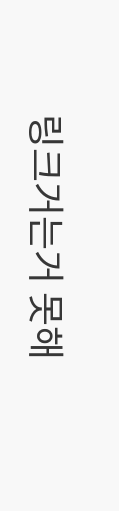링크거는거 못해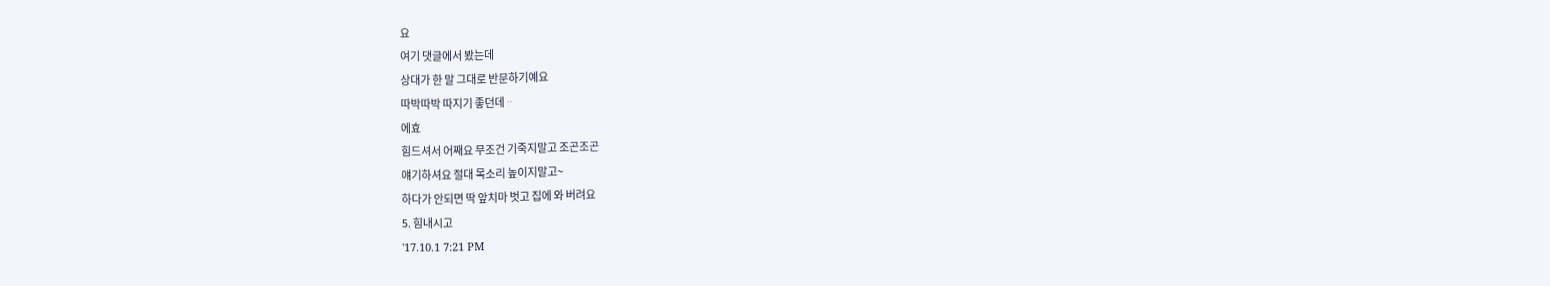요
여기 댓글에서 봤는데
상대가 한 말 그대로 반문하기예요
따박따박 따지기 좋던데ᆢ
에효
힘드셔서 어째요 무조건 기죽지말고 조곤조곤
얘기하셔요 절대 목소리 높이지말고~
하다가 안되면 딱 앞치마 벗고 집에 와 버려요
5. 힘내시고
'17.10.1 7:21 PM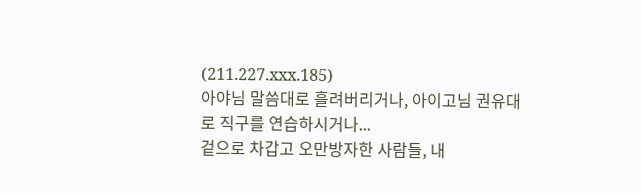(211.227.xxx.185)
아야님 말씀대로 흘려버리거나, 아이고님 권유대로 직구를 연습하시거나...
겉으로 차갑고 오만방자한 사람들, 내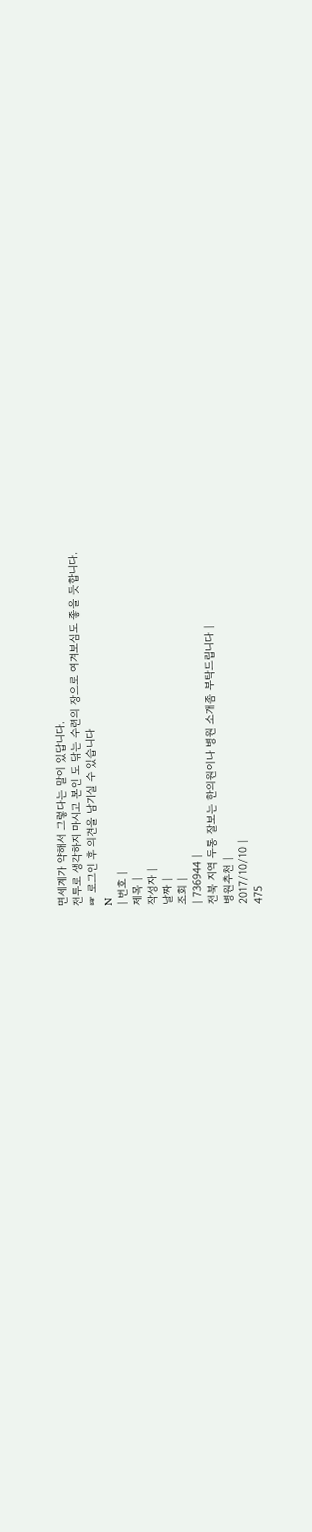면세계가 약해서 그렇다는 말이 있답니다.
전투로 생각하지 마시고 본인 도 닦는 수련의 장으로 여겨보심도 좋을 듯합니다.
☞ 로그인 후 의견을 남기실 수 있습니다
N
| 번호 |
제목 |
작성자 |
날짜 |
조회 |
| 736944 |
전북 지역 두통 잘보는 한의원이나 병원 소개좀 부탁드립니다 |
병원추천 |
2017/10/10 |
475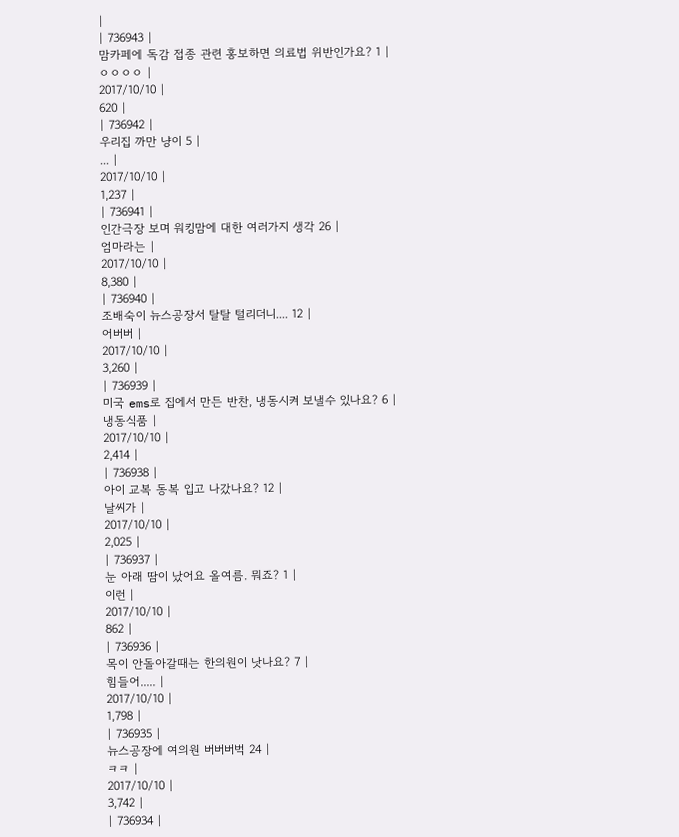|
| 736943 |
맘카페에 독감 접종 관련 홍보하면 의료법 위반인가요? 1 |
ㅇㅇㅇㅇ |
2017/10/10 |
620 |
| 736942 |
우리집 까만 냥이 5 |
... |
2017/10/10 |
1,237 |
| 736941 |
인간극장 보며 워킹맘에 대한 여러가지 생각 26 |
엄마라는 |
2017/10/10 |
8,380 |
| 736940 |
조배숙이 뉴스공장서 탈탈 털리더니.... 12 |
어버버 |
2017/10/10 |
3,260 |
| 736939 |
미국 ems로 집에서 만든 반찬, 냉동시켜 보낼수 있나요? 6 |
냉동식품 |
2017/10/10 |
2,414 |
| 736938 |
아이 교복 동복 입고 나갔나요? 12 |
날씨가 |
2017/10/10 |
2,025 |
| 736937 |
눈 아래 땀이 났어요 올여름. 뭐죠? 1 |
이런 |
2017/10/10 |
862 |
| 736936 |
목이 안돌아갈때는 한의원이 낫나요? 7 |
힘들어..... |
2017/10/10 |
1,798 |
| 736935 |
뉴스공장에 여의원 버버버벅 24 |
ㅋㅋ |
2017/10/10 |
3,742 |
| 736934 |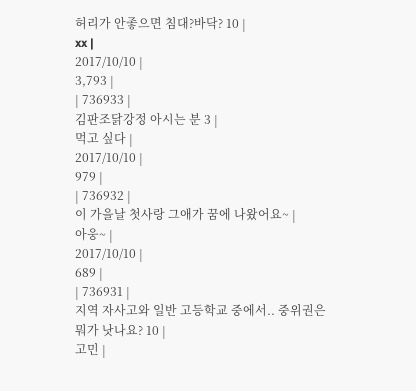허리가 안좋으면 침대?바닥? 10 |
xx |
2017/10/10 |
3,793 |
| 736933 |
김판조닭강정 아시는 분 3 |
먹고 싶다 |
2017/10/10 |
979 |
| 736932 |
이 가을날 첫사랑 그애가 꿈에 나왔어요~ |
아웅~ |
2017/10/10 |
689 |
| 736931 |
지역 자사고와 일반 고등학교 중에서.. 중위권은 뭐가 낫나요? 10 |
고민 |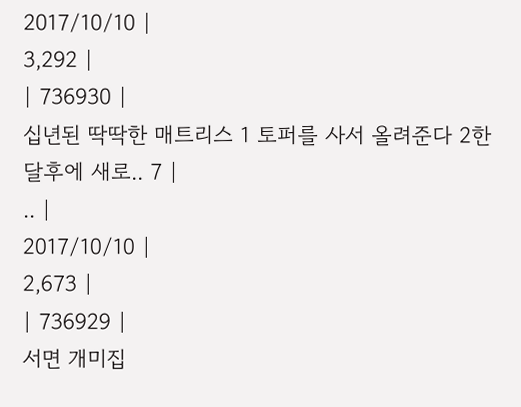2017/10/10 |
3,292 |
| 736930 |
십년된 딱딱한 매트리스 1 토퍼를 사서 올려준다 2한달후에 새로.. 7 |
.. |
2017/10/10 |
2,673 |
| 736929 |
서면 개미집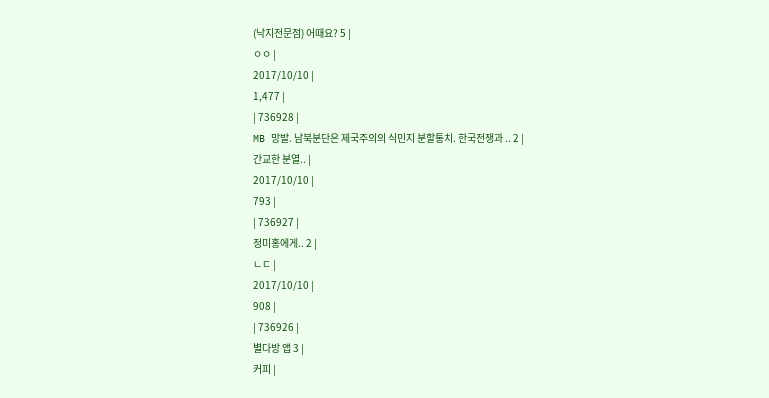(낙지전문점) 어때요? 5 |
ㅇㅇ |
2017/10/10 |
1,477 |
| 736928 |
MB 망발. 남북분단은 제국주의의 식민지 분할통치. 한국전쟁과 .. 2 |
간교한 분열.. |
2017/10/10 |
793 |
| 736927 |
정미홍에게.. 2 |
ㄴㄷ |
2017/10/10 |
908 |
| 736926 |
별다방 앱 3 |
커피 |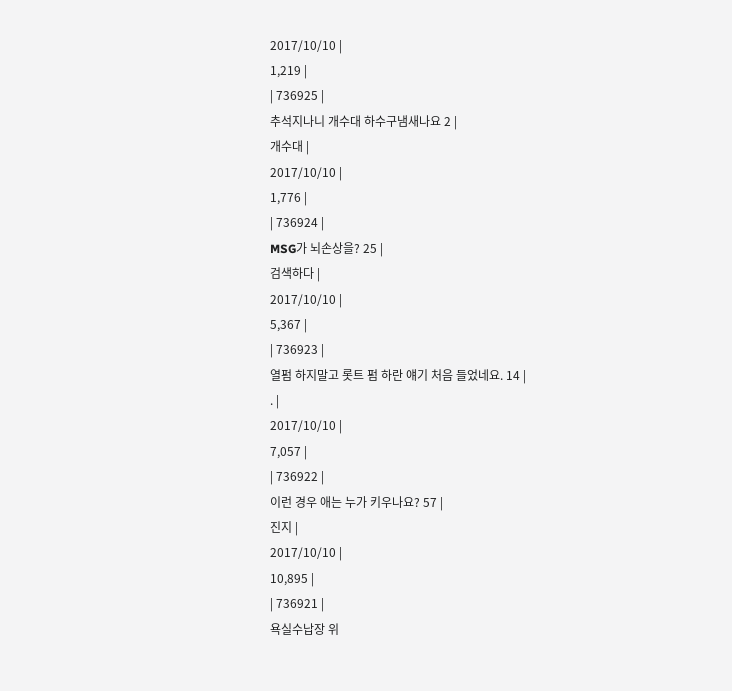2017/10/10 |
1,219 |
| 736925 |
추석지나니 개수대 하수구냄새나요 2 |
개수대 |
2017/10/10 |
1,776 |
| 736924 |
MSG가 뇌손상을? 25 |
검색하다 |
2017/10/10 |
5,367 |
| 736923 |
열펌 하지말고 롯트 펌 하란 얘기 처음 들었네요. 14 |
. |
2017/10/10 |
7,057 |
| 736922 |
이런 경우 애는 누가 키우나요? 57 |
진지 |
2017/10/10 |
10,895 |
| 736921 |
욕실수납장 위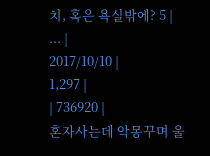치, 혹은 욕실밖에? 5 |
... |
2017/10/10 |
1,297 |
| 736920 |
혼자사는데 악몽꾸며 울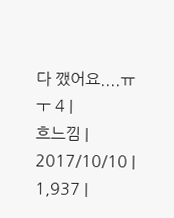다 깼어요....ㅠㅜ 4 |
흐느낌 |
2017/10/10 |
1,937 |